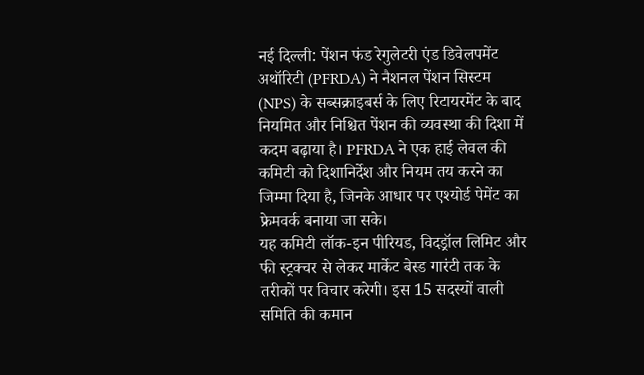नई दिल्ली: पेंशन फंड रेगुलेटरी एंड डिवेलपमेंट अथॉरिटी (PFRDA) ने नैशनल पेंशन सिस्टम (NPS) के सब्सक्राइबर्स के लिए रिटायरमेंट के बाद नियमित और निश्चित पेंशन की व्यवस्था की दिशा में कदम बढ़ाया है। PFRDA ने एक हाई लेवल की कमिटी को दिशानिर्देश और नियम तय करने का जिम्मा दिया है, जिनके आधार पर एश्योर्ड पेमेंट का फ्रेमवर्क बनाया जा सके।
यह कमिटी लॉक-इन पीरियड, विदड्रॉल लिमिट और फी स्ट्रक्चर से लेकर मार्केट बेस्ड गारंटी तक के तरीकों पर विचार करेगी। इस 15 सदस्यों वाली समिति की कमान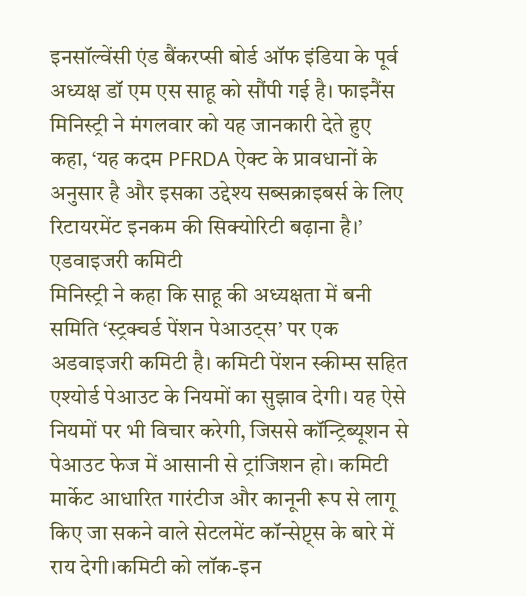इनसॉल्वेंसी एंड बैंकरप्सी बोर्ड ऑफ इंडिया के पूर्व अध्यक्ष डॉ एम एस साहू को सौंपी गई है। फाइनैंस मिनिस्ट्री ने मंगलवार को यह जानकारी देते हुए कहा, ‘यह कदम PFRDA ऐक्ट के प्रावधानों के अनुसार है और इसका उद्देश्य सब्सक्राइबर्स के लिए रिटायरमेंट इनकम की सिक्योरिटी बढ़ाना है।’
एडवाइजरी कमिटी
मिनिस्ट्री ने कहा कि साहू की अध्यक्षता में बनी समिति ‘स्ट्रक्चर्ड पेंशन पेआउट्स’ पर एक अडवाइजरी कमिटी है। कमिटी पेंशन स्कीम्स सहित एश्योर्ड पेआउट के नियमों का सुझाव देगी। यह ऐसे नियमों पर भी विचार करेगी, जिससे कॉन्ट्रिब्यूशन से पेआउट फेज में आसानी से ट्रांजिशन हो। कमिटी मार्केट आधारित गारंटीज और कानूनी रूप से लागू किए जा सकने वाले सेटलमेंट कॉन्सेप्ट्स के बारे में राय देगी।कमिटी को लॉक-इन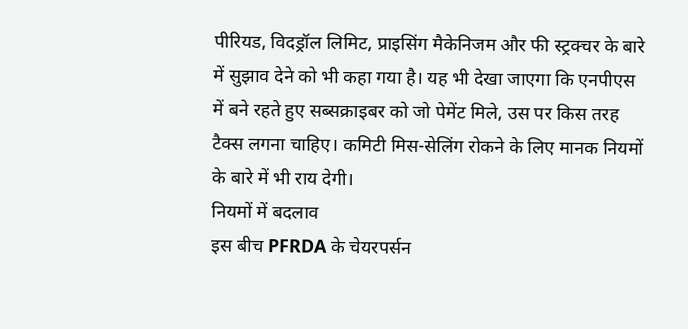पीरियड, विदड्रॉल लिमिट, प्राइसिंग मैकेनिजम और फी स्ट्रक्चर के बारे में सुझाव देने को भी कहा गया है। यह भी देखा जाएगा कि एनपीएस में बने रहते हुए सब्सक्राइबर को जो पेमेंट मिले, उस पर किस तरह टैक्स लगना चाहिए। कमिटी मिस-सेलिंग रोकने के लिए मानक नियमों के बारे में भी राय देगी।
नियमों में बदलाव
इस बीच PFRDA के चेयरपर्सन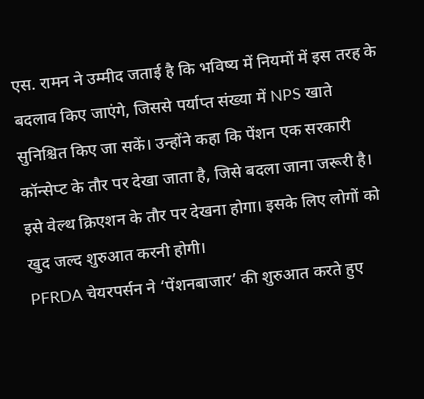एस. रामन ने उम्मीद जताई है कि भविष्य में नियमों में इस तरह के बदलाव किए जाएंगे, जिससे पर्याप्त संख्या में NPS खाते सुनिश्चित किए जा सकें। उन्होंने कहा कि पेंशन एक सरकारी कॉन्सेप्ट के तौर पर देखा जाता है, जिसे बदला जाना जरूरी है। इसे वेल्थ क्रिएशन के तौर पर देखना होगा। इसके लिए लोगों को खुद जल्द शुरुआत करनी होगी।
PFRDA चेयरपर्सन ने ‘पेंशनबाजार’ की शुरुआत करते हुए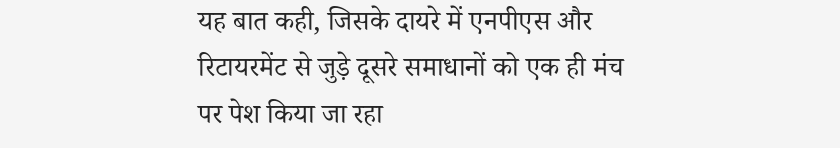यह बात कही, जिसके दायरे में एनपीएस और रिटायरमेंट से जुड़े दूसरे समाधानों को एक ही मंच पर पेश किया जा रहा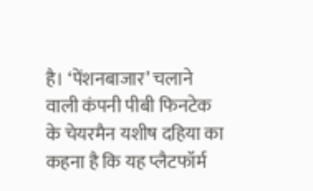है। ‘पेंशनबाजार’ चलाने वाली कंपनी पीबी फिनटेक के चेयरमैन यशीष दहिया का कहना है कि यह प्लैटफॉर्म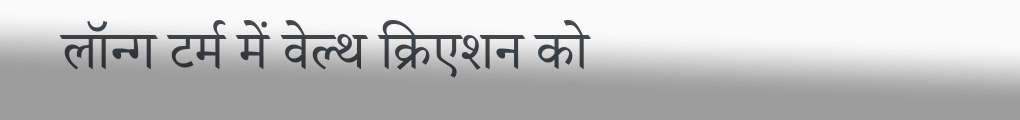लॉन्ग टर्म में वेल्थ क्रिएशन को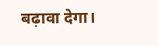बढ़ावा देगा।